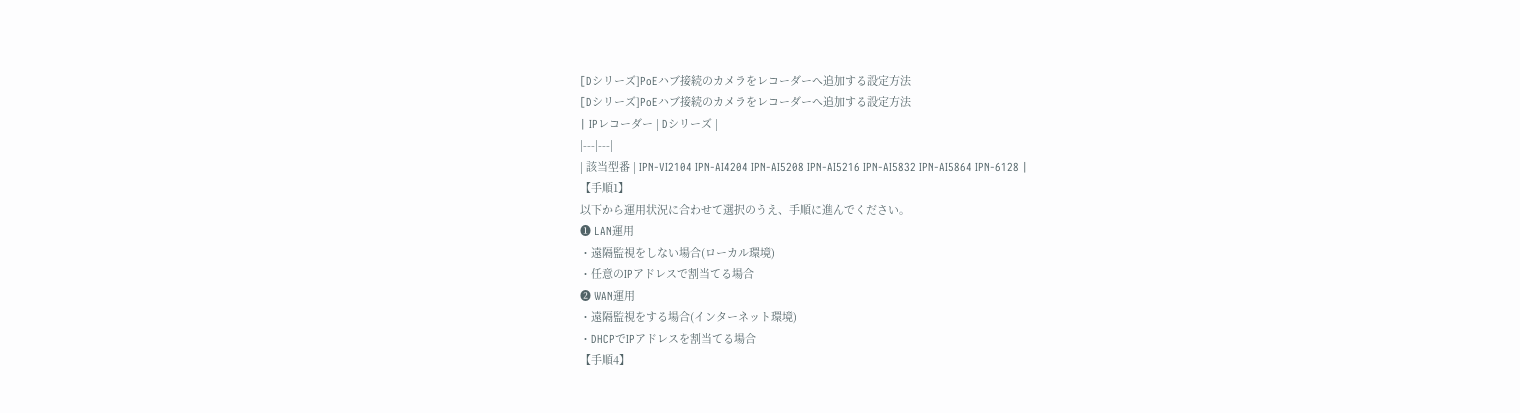[Dシリーズ]PoEハブ接続のカメラをレコーダーへ追加する設定方法
[Dシリーズ]PoEハブ接続のカメラをレコーダーへ追加する設定方法
| IPレコーダー | Dシリーズ |
|---|---|
| 該当型番 | IPN-VI2104 IPN-AI4204 IPN-AI5208 IPN-AI5216 IPN-AI5832 IPN-AI5864 IPN-6128 |
【手順1】
以下から運用状況に合わせて選択のうえ、手順に進んでください。
❶ LAN運用
・遠隔監視をしない場合(ローカル環境)
・任意のIPアドレスで割当てる場合
❷ WAN運用
・遠隔監視をする場合(インターネット環境)
・DHCPでIPアドレスを割当てる場合
【手順4】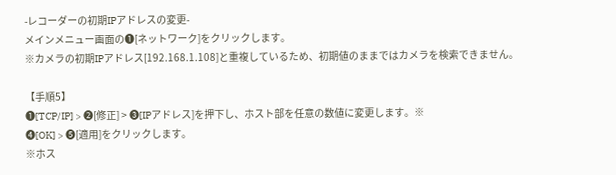-レコーダーの初期IPアドレスの変更-
メインメニュー画面の❶[ネットワーク]をクリックします。
※カメラの初期IPアドレス[192.168.1.108]と重複しているため、初期値のままではカメラを検索できません。

【手順5】
❶[TCP/IP] > ❷[修正] > ❸[IPアドレス]を押下し、ホスト部を任意の数値に変更します。※
❹[OK] > ❺[適用]をクリックします。
※ホス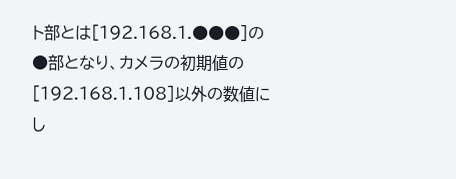ト部とは[192.168.1.●●●]の●部となり、カメラの初期値の[192.168.1.108]以外の数値にし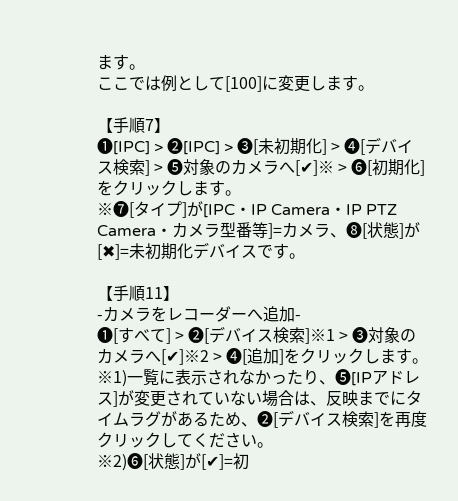ます。
ここでは例として[100]に変更します。

【手順7】
❶[IPC] > ❷[IPC] > ❸[未初期化] > ❹[デバイス検索] > ❺対象のカメラへ[✔]※ > ❻[初期化]をクリックします。
※❼[タイプ]が[IPC・IP Camera・IP PTZ Camera・カメラ型番等]=カメラ、❽[状態]が[✖]=未初期化デバイスです。

【手順11】
-カメラをレコーダーへ追加-
❶[すべて] > ❷[デバイス検索]※1 > ❸対象のカメラへ[✔]※2 > ❹[追加]をクリックします。
※1)一覧に表示されなかったり、❺[IPアドレス]が変更されていない場合は、反映までにタイムラグがあるため、❷[デバイス検索]を再度クリックしてください。
※2)❻[状態]が[✔]=初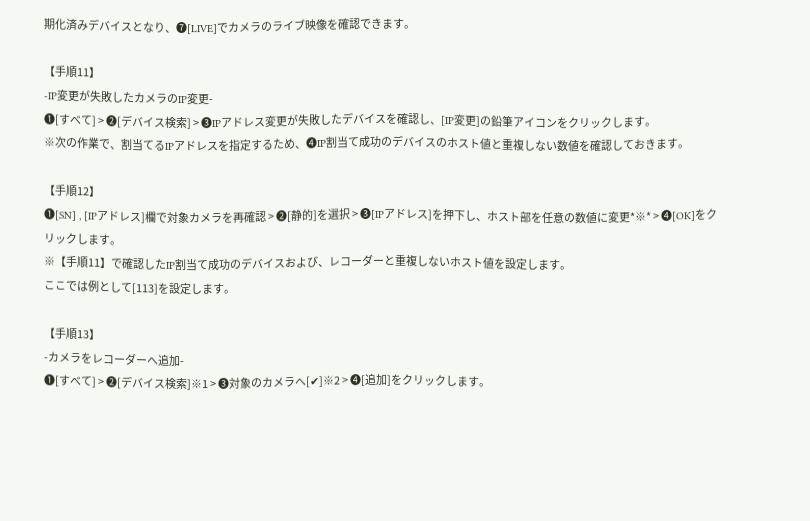期化済みデバイスとなり、❼[LIVE]でカメラのライブ映像を確認できます。

【手順11】
-IP変更が失敗したカメラのIP変更-
❶[すべて] > ❷[デバイス検索] > ❸IPアドレス変更が失敗したデバイスを確認し、[IP変更]の鉛筆アイコンをクリックします。
※次の作業で、割当てるIPアドレスを指定するため、❹IP割当て成功のデバイスのホスト値と重複しない数値を確認しておきます。

【手順12】
❶[SN] , [IPアドレス]欄で対象カメラを再確認 > ❷[静的]を選択 > ❸[IPアドレス]を押下し、ホスト部を任意の数値に変更*※* > ❹[OK]をクリックします。
※【手順11】で確認したIP割当て成功のデバイスおよび、レコーダーと重複しないホスト値を設定します。
ここでは例として[113]を設定します。

【手順13】
-カメラをレコーダーへ追加-
❶[すべて] > ❷[デバイス検索]※1 > ❸対象のカメラへ[✔]※2 > ❹[追加]をクリックします。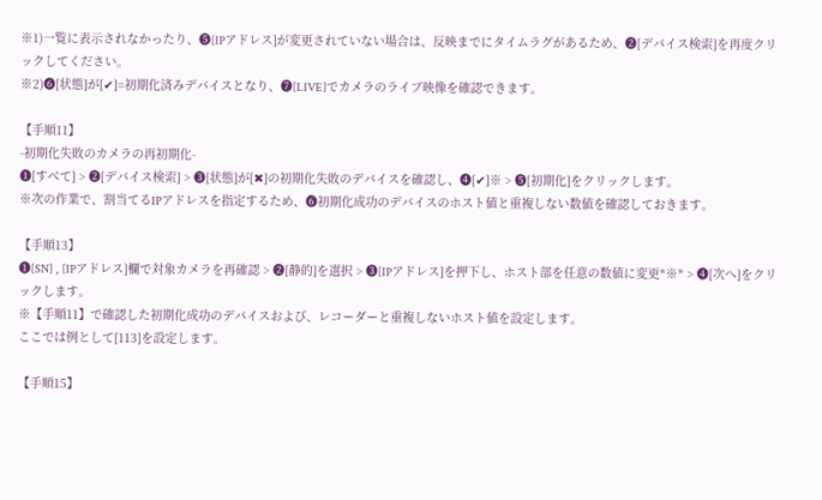※1)一覧に表示されなかったり、❺[IPアドレス]が変更されていない場合は、反映までにタイムラグがあるため、❷[デバイス検索]を再度クリックしてください。
※2)❻[状態]が[✔]=初期化済みデバイスとなり、❼[LIVE]でカメラのライブ映像を確認できます。

【手順11】
-初期化失敗のカメラの再初期化-
❶[すべて] > ❷[デバイス検索] > ❸[状態]が[✖]の初期化失敗のデバイスを確認し、❹[✔]※ > ❺[初期化]をクリックします。
※次の作業で、割当てるIPアドレスを指定するため、❻初期化成功のデバイスのホスト値と重複しない数値を確認しておきます。

【手順13】
❶[SN] , [IPアドレス]欄で対象カメラを再確認 > ❷[静的]を選択 > ❸[IPアドレス]を押下し、ホスト部を任意の数値に変更*※* > ❹[次へ]をクリックします。
※【手順11】で確認した初期化成功のデバイスおよび、レコーダーと重複しないホスト値を設定します。
ここでは例として[113]を設定します。

【手順15】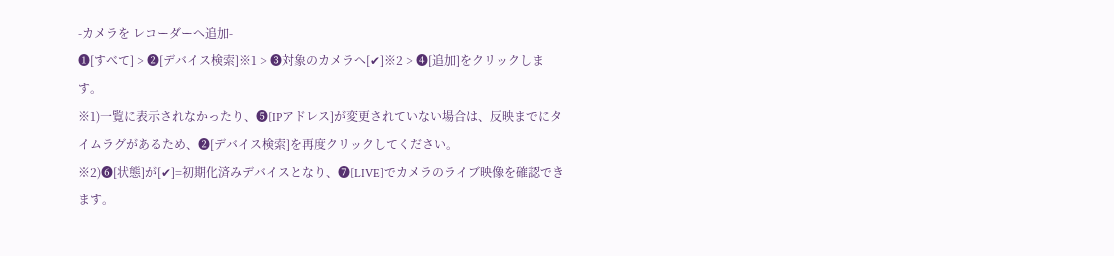-カメラを レコーダーへ追加-
❶[すべて] > ❷[デバイス検索]※1 > ❸対象のカメラへ[✔]※2 > ❹[追加]をクリックします。
※1)一覧に表示されなかったり、❺[IPアドレス]が変更されていない場合は、反映までにタイムラグがあるため、❷[デバイス検索]を再度クリックしてください。
※2)❻[状態]が[✔]=初期化済みデバイスとなり、❼[LIVE]でカメラのライブ映像を確認できます。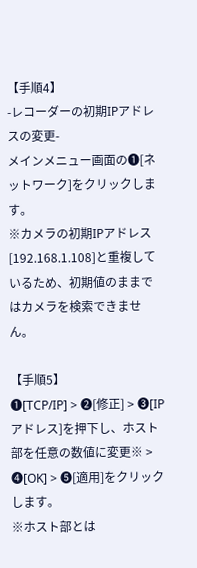【手順4】
-レコーダーの初期IPアドレスの変更-
メインメニュー画面の❶[ネットワーク]をクリックします。
※カメラの初期IPアドレス[192.168.1.108]と重複しているため、初期値のままではカメラを検索できません。

【手順5】
❶[TCP/IP] > ❷[修正] > ❸[IPアドレス]を押下し、ホスト部を任意の数値に変更※ > ❹[OK] > ❺[適用]をクリックします。
※ホスト部とは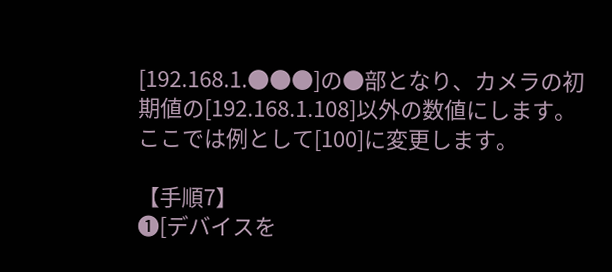[192.168.1.●●●]の●部となり、カメラの初期値の[192.168.1.108]以外の数値にします。
ここでは例として[100]に変更します。

【手順7】
❶[デバイスを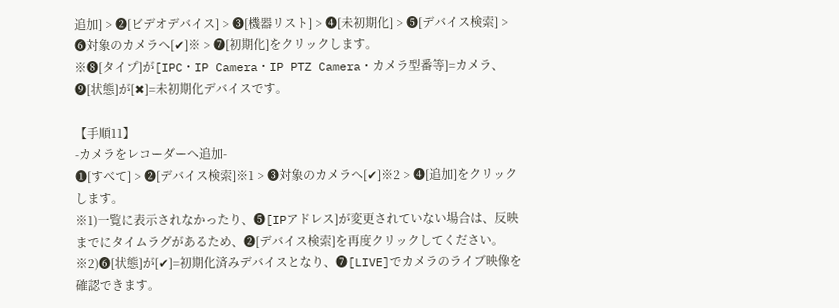追加] > ❷[ビデオデバイス] > ❸[機器リスト] > ❹[未初期化] > ❺[デバイス検索] > ❻対象のカメラへ[✔]※ > ❼[初期化]をクリックします。
※❽[タイプ]が[IPC・IP Camera・IP PTZ Camera・カメラ型番等]=カメラ、❾[状態]が[✖]=未初期化デバイスです。

【手順11】
-カメラをレコーダーへ追加-
❶[すべて] > ❷[デバイス検索]※1 > ❸対象のカメラへ[✔]※2 > ❹[追加]をクリックします。
※1)一覧に表示されなかったり、❺[IPアドレス]が変更されていない場合は、反映までにタイムラグがあるため、❷[デバイス検索]を再度クリックしてください。
※2)❻[状態]が[✔]=初期化済みデバイスとなり、❼[LIVE]でカメラのライブ映像を確認できます。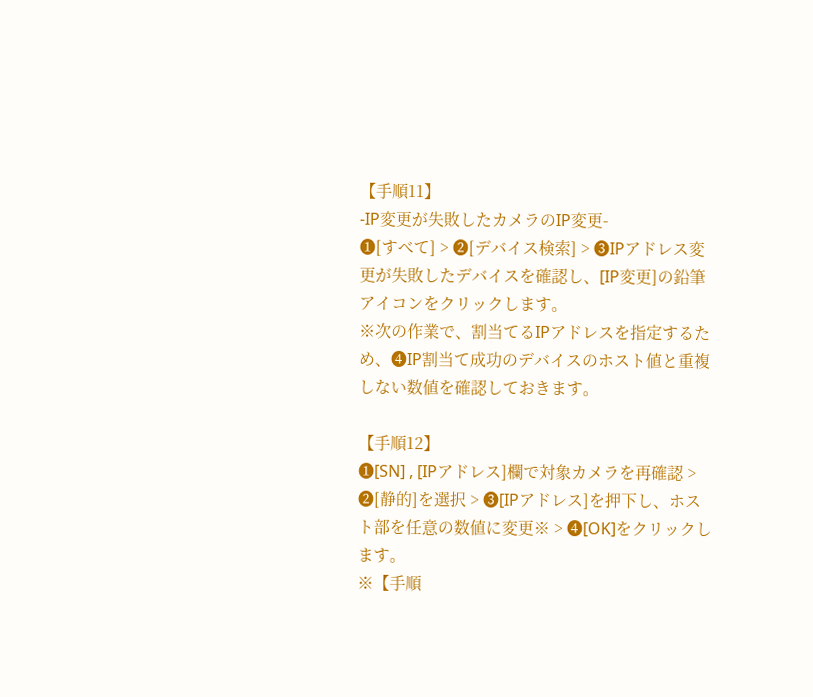【手順11】
-IP変更が失敗したカメラのIP変更-
❶[すべて] > ❷[デバイス検索] > ❸IPアドレス変更が失敗したデバイスを確認し、[IP変更]の鉛筆アイコンをクリックします。
※次の作業で、割当てるIPアドレスを指定するため、❹IP割当て成功のデバイスのホスト値と重複しない数値を確認しておきます。

【手順12】
❶[SN] , [IPアドレス]欄で対象カメラを再確認 > ❷[静的]を選択 > ❸[IPアドレス]を押下し、ホスト部を任意の数値に変更※ > ❹[OK]をクリックします。
※【手順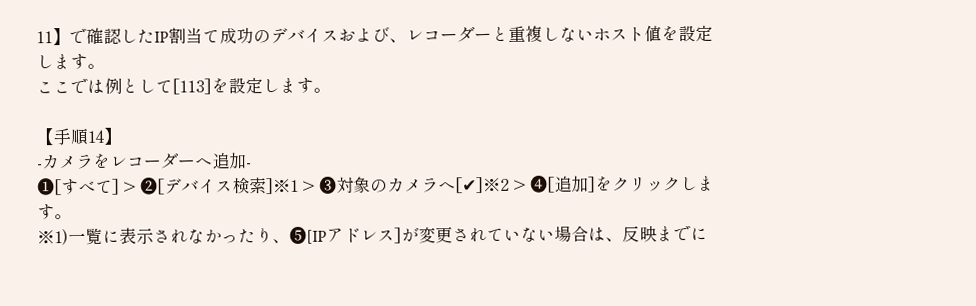11】で確認したIP割当て成功のデバイスおよび、レコーダーと重複しないホスト値を設定します。
ここでは例として[113]を設定します。

【手順14】
-カメラをレコーダーへ追加-
❶[すべて] > ❷[デバイス検索]※1 > ❸対象のカメラへ[✔]※2 > ❹[追加]をクリックします。
※1)一覧に表示されなかったり、❺[IPアドレス]が変更されていない場合は、反映までに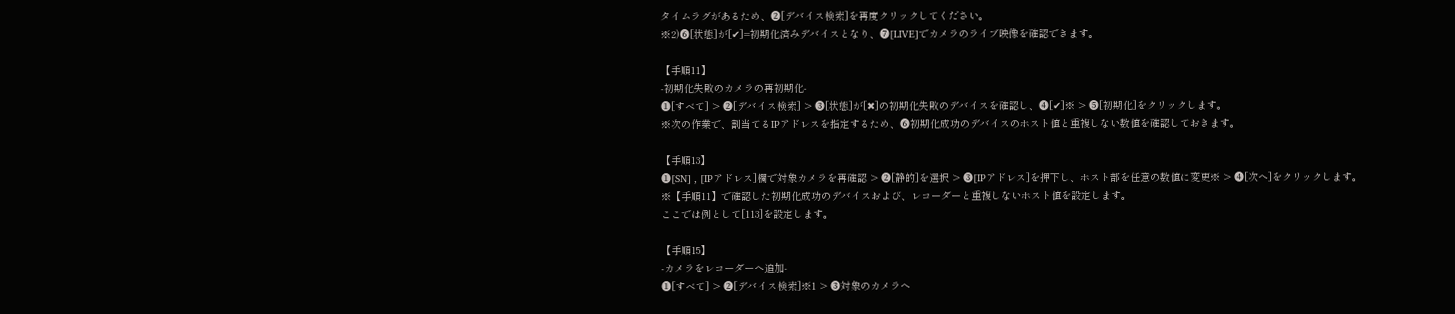タイムラグがあるため、❷[デバイス検索]を再度クリックしてください。
※2)❻[状態]が[✔]=初期化済みデバイスとなり、❼[LIVE]でカメラのライブ映像を確認できます。

【手順11】
-初期化失敗のカメラの再初期化-
❶[すべて] > ❷[デバイス検索] > ❸[状態]が[✖]の初期化失敗のデバイスを確認し、❹[✔]※ > ❺[初期化]をクリックします。
※次の作業で、割当てるIPアドレスを指定するため、❻初期化成功のデバイスのホスト値と重複しない数値を確認しておきます。

【手順13】
❶[SN] , [IPアドレス]欄で対象カメラを再確認 > ❷[静的]を選択 > ❸[IPアドレス]を押下し、ホスト部を任意の数値に変更※ > ❹[次へ]をクリックします。
※【手順11】で確認した初期化成功のデバイスおよび、レコーダーと重複しないホスト値を設定します。
ここでは例として[113]を設定します。

【手順15】
-カメラをレコーダーへ追加-
❶[すべて] > ❷[デバイス検索]※1 > ❸対象のカメラへ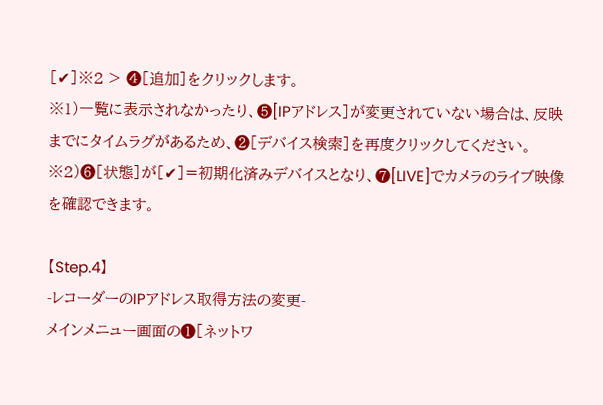[✔]※2 > ❹[追加]をクリックします。
※1)一覧に表示されなかったり、❺[IPアドレス]が変更されていない場合は、反映までにタイムラグがあるため、❷[デバイス検索]を再度クリックしてください。
※2)❻[状態]が[✔]=初期化済みデバイスとなり、❼[LIVE]でカメラのライブ映像を確認できます。

【Step.4】
-レコーダーのIPアドレス取得方法の変更-
メインメニュー画面の❶[ネットワ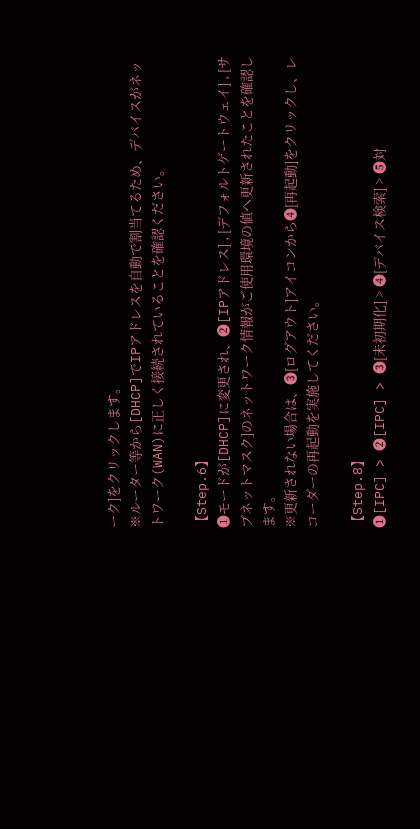ーク]をクリックします。
※ルーター等から[DHCP]でIPアドレスを自動で割当てるため、デバイスがネットワーク(WAN)に正しく接続されていることを確認ください。

【Step.6】
❶モードが[DHCP]に変更され、❷[IPアドレス] , [デフォルトゲートウェイ] , [サブネットマスク]のネットワーク情報がご使用環境の値へ更新されたことを確認します。
※更新されない場合は、❸[ログアウト]アイコンから❹[再起動]をクリックし、レコーダーの再起動を実施してください。

【Step.8】
❶[IPC] > ❷[IPC] > ❸[未初期化] > ❹[デバイス検索] > ❺対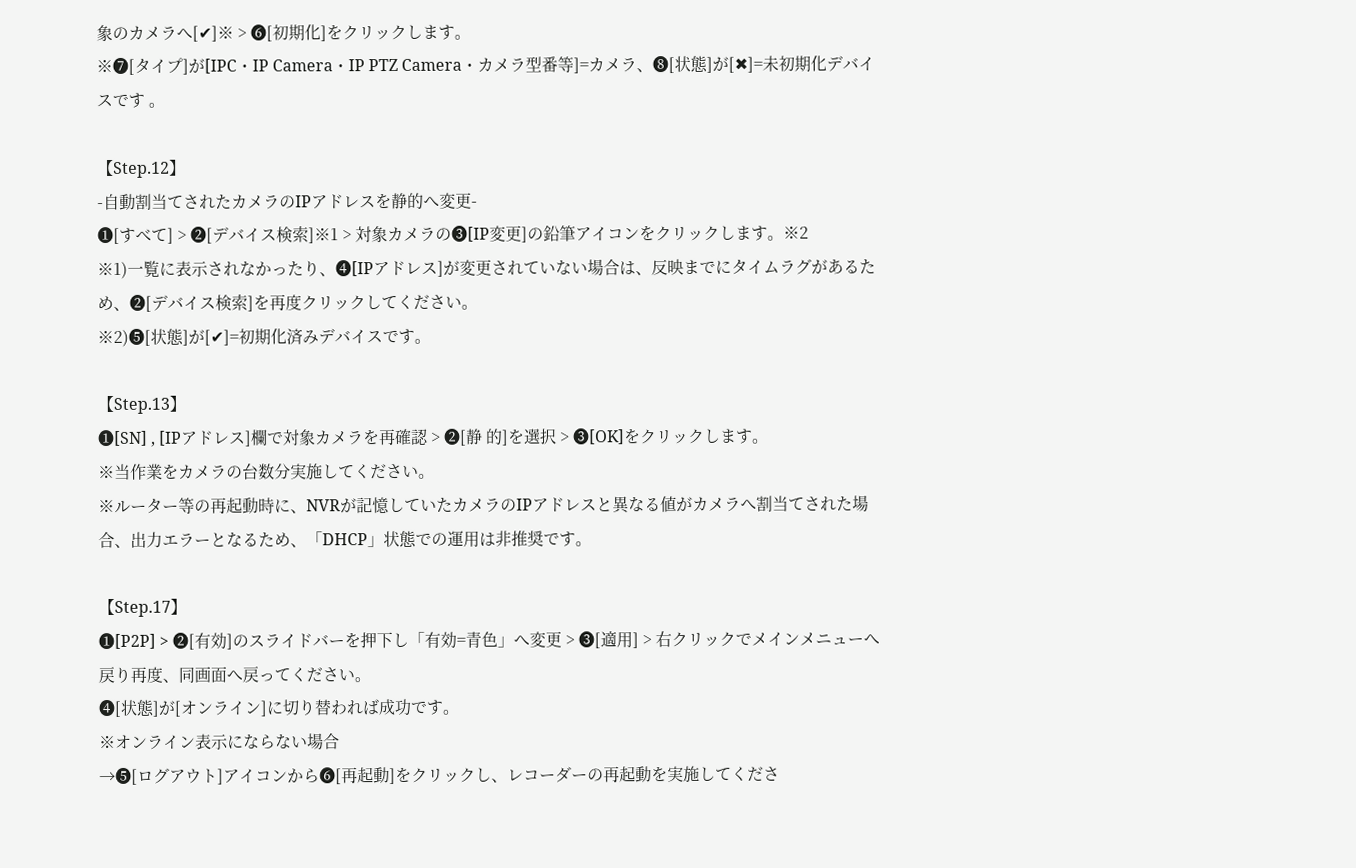象のカメラへ[✔]※ > ❻[初期化]をクリックします。
※❼[タイプ]が[IPC・IP Camera・IP PTZ Camera・カメラ型番等]=カメラ、❽[状態]が[✖]=未初期化デバイスです 。

【Step.12】
-自動割当てされたカメラのIPアドレスを静的へ変更-
❶[すべて] > ❷[デバイス検索]※1 > 対象カメラの❸[IP変更]の鉛筆アイコンをクリックします。※2
※1)一覧に表示されなかったり、❹[IPアドレス]が変更されていない場合は、反映までにタイムラグがあるため、❷[デバイス検索]を再度クリックしてください。
※2)❺[状態]が[✔]=初期化済みデバイスです。

【Step.13】
❶[SN] , [IPアドレス]欄で対象カメラを再確認 > ❷[静 的]を選択 > ❸[OK]をクリックします。
※当作業をカメラの台数分実施してください。
※ルーター等の再起動時に、NVRが記憶していたカメラのIPアドレスと異なる値がカメラへ割当てされた場合、出力エラーとなるため、「DHCP」状態での運用は非推奨です。

【Step.17】
❶[P2P] > ❷[有効]のスライドバーを押下し「有効=青色」へ変更 > ❸[適用] > 右クリックでメインメニューへ戻り再度、同画面へ戻ってください。
❹[状態]が[オンライン]に切り替われば成功です。
※オンライン表示にならない場合
→❺[ログアウト]アイコンから❻[再起動]をクリックし、レコーダーの再起動を実施してくださ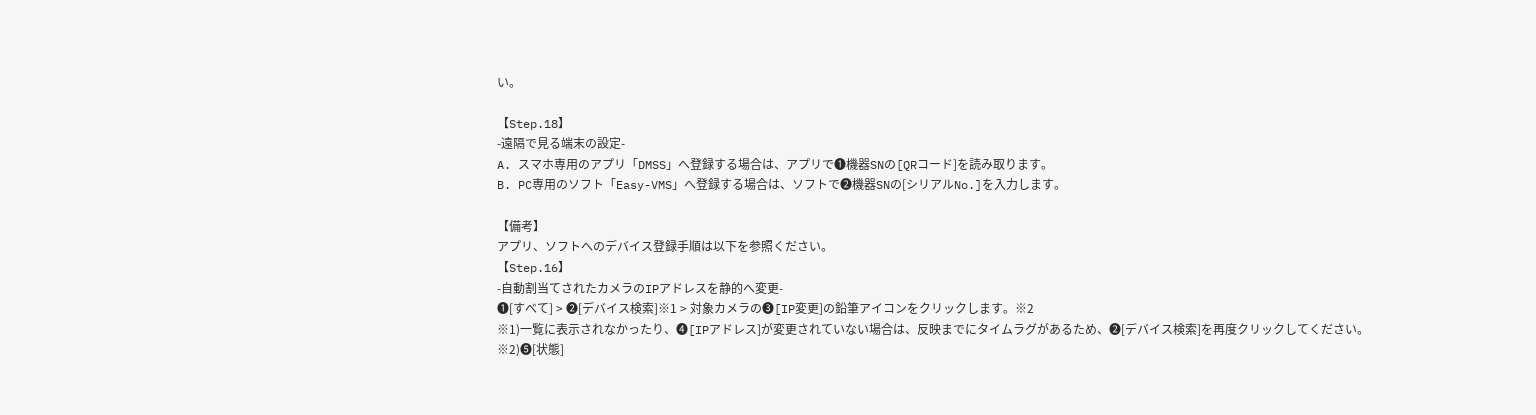い。

【Step.18】
-遠隔で見る端末の設定-
A. スマホ専用のアプリ「DMSS」へ登録する場合は、アプリで❶機器SNの[QRコード]を読み取ります。
B. PC専用のソフト「Easy-VMS」へ登録する場合は、ソフトで❷機器SNの[シリアルNo.]を入力します。

【備考】
アプリ、ソフトへのデバイス登録手順は以下を参照ください。
【Step.16】
-自動割当てされたカメラのIPアドレスを静的へ変更-
❶[すべて] > ❷[デバイス検索]※1 > 対象カメラの❸[IP変更]の鉛筆アイコンをクリックします。※2
※1)一覧に表示されなかったり、❹[IPアドレス]が変更されていない場合は、反映までにタイムラグがあるため、❷[デバイス検索]を再度クリックしてください。
※2)❺[状態]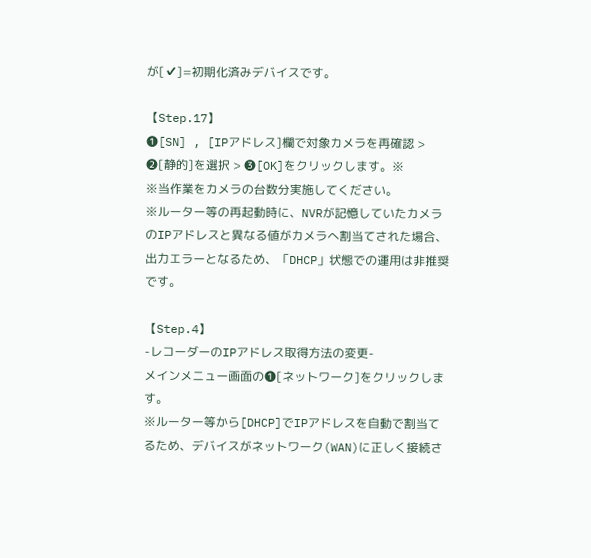が[✔]=初期化済みデバイスです。

【Step.17】
❶[SN] , [IPアドレス]欄で対象カメラを再確認 > ❷[静的]を選択 > ❸[OK]をクリックします。※
※当作業をカメラの台数分実施してください。
※ルーター等の再起動時に、NVRが記憶していたカメラのIPアドレスと異なる値がカメラへ割当てされた場合、出力エラーとなるため、「DHCP」状態での運用は非推奨です。

【Step.4】
-レコーダーのIPアドレス取得方法の変更-
メインメニュー画面の❶[ネットワーク]をクリックします。
※ルーター等から[DHCP]でIPアドレスを自動で割当てるため、デバイスがネットワーク(WAN)に正しく接続さ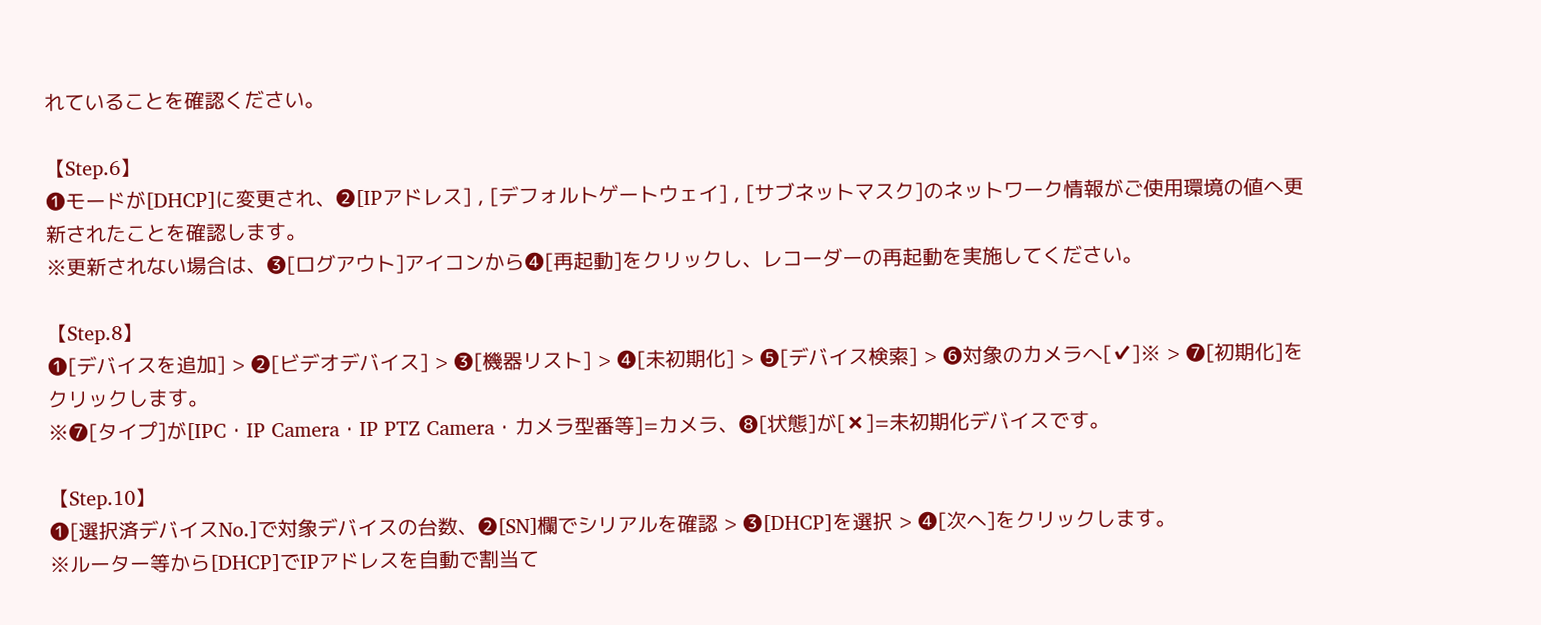れていることを確認ください。

【Step.6】
❶モードが[DHCP]に変更され、❷[IPアドレス] , [デフォルトゲートウェイ] , [サブネットマスク]のネットワーク情報がご使用環境の値へ更新されたことを確認します。
※更新されない場合は、❸[ログアウト]アイコンから❹[再起動]をクリックし、レコーダーの再起動を実施してください。

【Step.8】
❶[デバイスを追加] > ❷[ビデオデバイス] > ❸[機器リスト] > ❹[未初期化] > ❺[デバイス検索] > ❻対象のカメラへ[✔]※ > ❼[初期化]をクリックします。
※❼[タイプ]が[IPC・IP Camera・IP PTZ Camera・カメラ型番等]=カメラ、❽[状態]が[✖]=未初期化デバイスです。

【Step.10】
❶[選択済デバイスNo.]で対象デバイスの台数、❷[SN]欄でシリアルを確認 > ❸[DHCP]を選択 > ❹[次へ]をクリックします。
※ルーター等から[DHCP]でIPアドレスを自動で割当て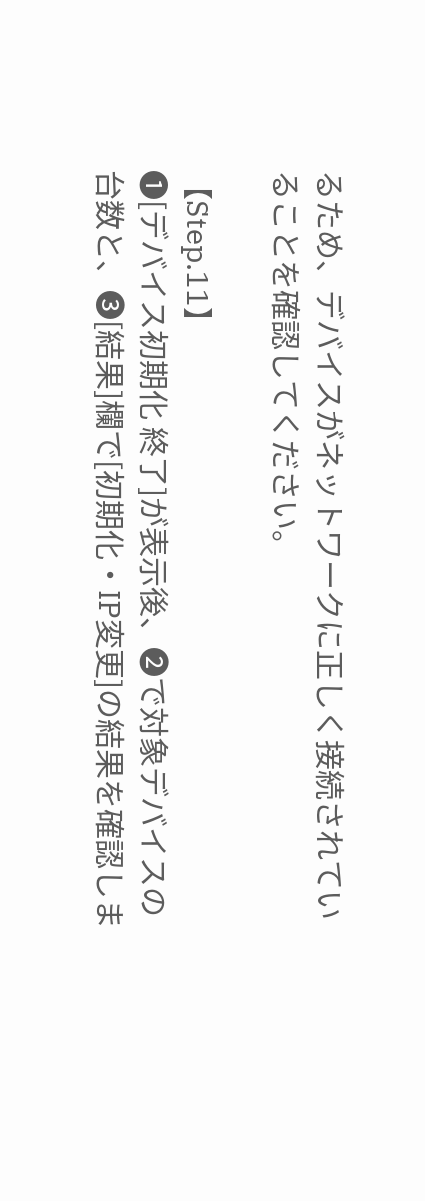るため、デバイスがネットワークに正しく接続されていることを確認してください。

【Step.11】
❶[デバイス初期化 終了]が表示後、❷で対象デバイスの台数と、❸[結果]欄で[初期化・IP変更]の結果を確認しま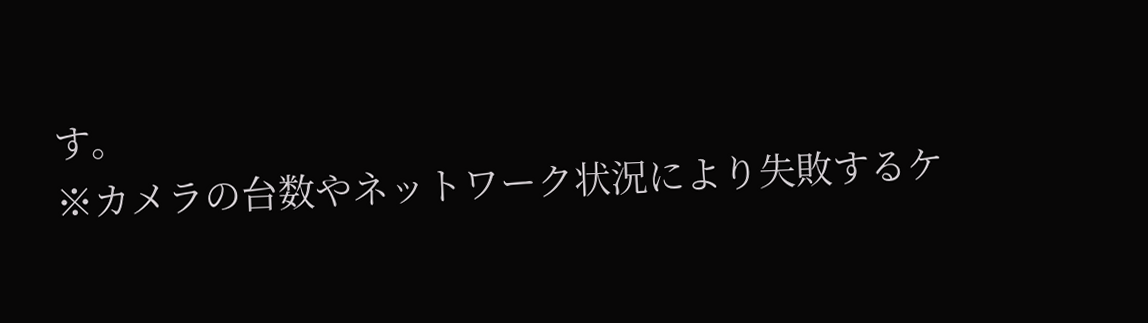す。
※カメラの台数やネットワーク状況により失敗するケ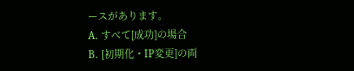ースがあります。
A. すべて[成功]の場合
B. [初期化・IP変更]の両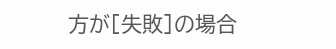方が[失敗]の場合